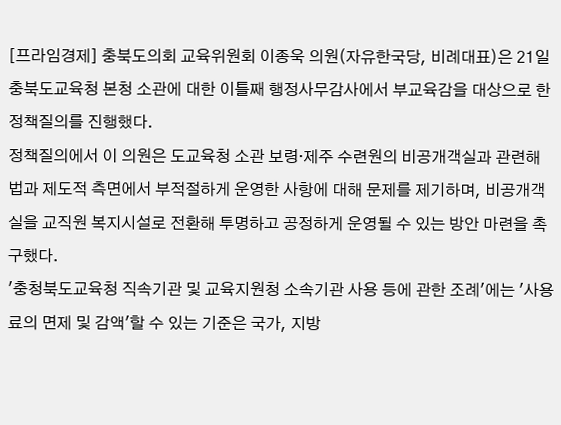[프라임경제] 충북도의회 교육위원회 이종욱 의원(자유한국당, 비례대표)은 21일 충북도교육청 본청 소관에 대한 이틀째 행정사무감사에서 부교육감을 대상으로 한 정책질의를 진행했다.
정책질의에서 이 의원은 도교육청 소관 보령·제주 수련원의 비공개객실과 관련해 법과 제도적 측면에서 부적절하게 운영한 사항에 대해 문제를 제기하며, 비공개객실을 교직원 복지시설로 전환해 투명하고 공정하게 운영될 수 있는 방안 마련을 촉구했다.
'충청북도교육청 직속기관 및 교육지원청 소속기관 사용 등에 관한 조례'에는 '사용료의 면제 및 감액'할 수 있는 기준은 국가, 지방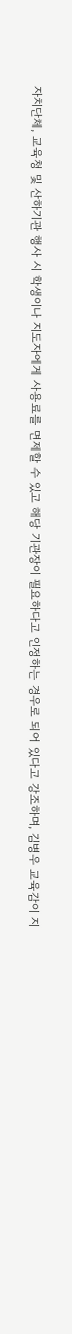자치단체, 교육청 및 산하기관 행사 시 학생이나 지도자에게 사용료를 면제할 수 있고 해당 기관장이 필요하다고 인정하는 경우로 되어 있다고 강조하며, 김병우 교육감이 지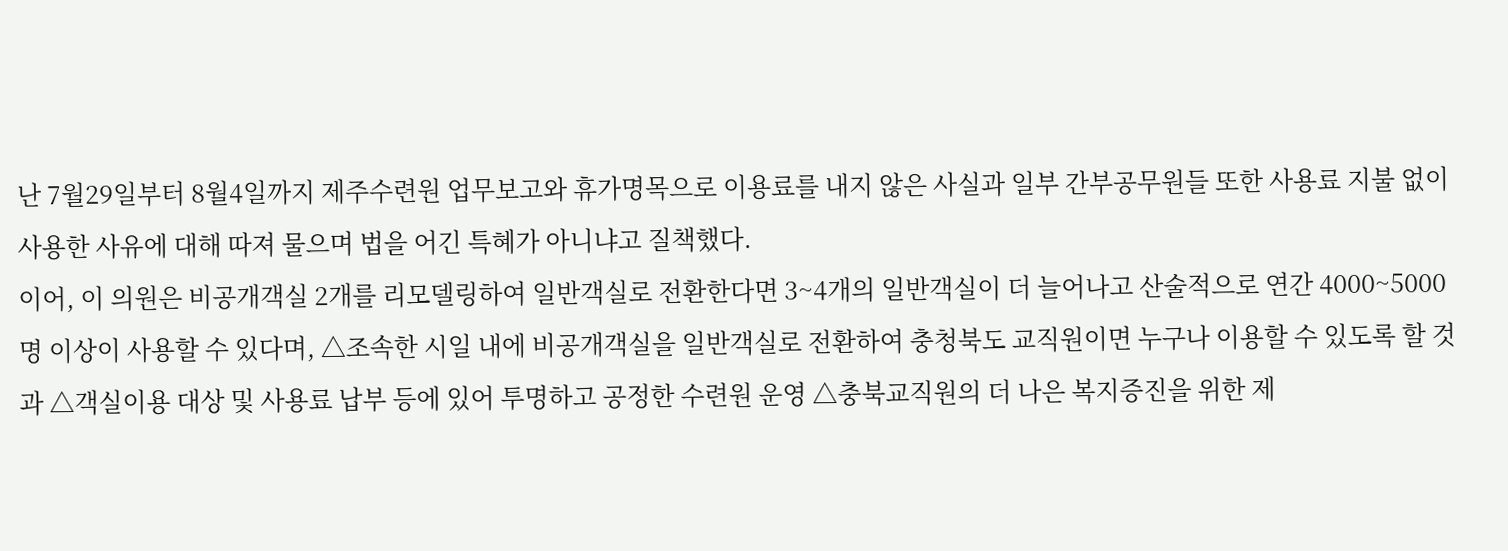난 7월29일부터 8월4일까지 제주수련원 업무보고와 휴가명목으로 이용료를 내지 않은 사실과 일부 간부공무원들 또한 사용료 지불 없이 사용한 사유에 대해 따져 물으며 법을 어긴 특혜가 아니냐고 질책했다.
이어, 이 의원은 비공개객실 2개를 리모델링하여 일반객실로 전환한다면 3~4개의 일반객실이 더 늘어나고 산술적으로 연간 4000~5000명 이상이 사용할 수 있다며, △조속한 시일 내에 비공개객실을 일반객실로 전환하여 충청북도 교직원이면 누구나 이용할 수 있도록 할 것과 △객실이용 대상 및 사용료 납부 등에 있어 투명하고 공정한 수련원 운영 △충북교직원의 더 나은 복지증진을 위한 제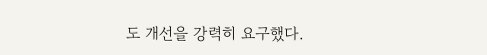도 개선을 강력히 요구했다.